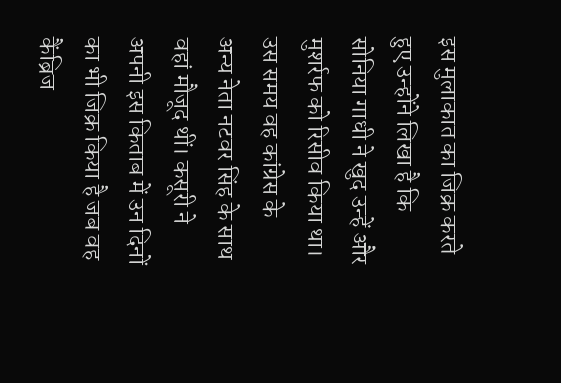इस मुलाकात का जिक्र करते हुए उन्होंने लिखा है कि
सोनिया गाधी ने खुद उन्हें और मुशर्रफ को रिसीव किया था। उस समय वह कांग्रेस के
अन्य नेता नटवर सिंह के साथ वहां मौजूद थीं। कसूरी ने अपनी इस किताब में उन दिनों
का भी जिक्र किया है जब वह कैंब्रिज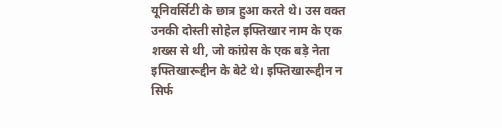यूनिवर्सिटी के छात्र हुआ करते थे। उस वक्त
उनकी दोस्ती सोहेल इफ्तिखार नाम के एक शख्स से थी, जो कांग्रेस के एक बड़े नेता
इफ्तिखारूद्दीन के बेटे थे। इफ्तिखारूद्दीन न सिर्फ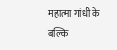महात्मा गांधी के बल्कि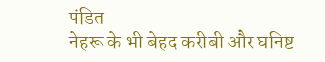पंडित
नेहरू के भी बेहद करीबी और घनिष्ट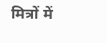मित्रों में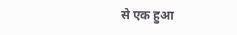से एक हुआ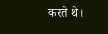करते थे।